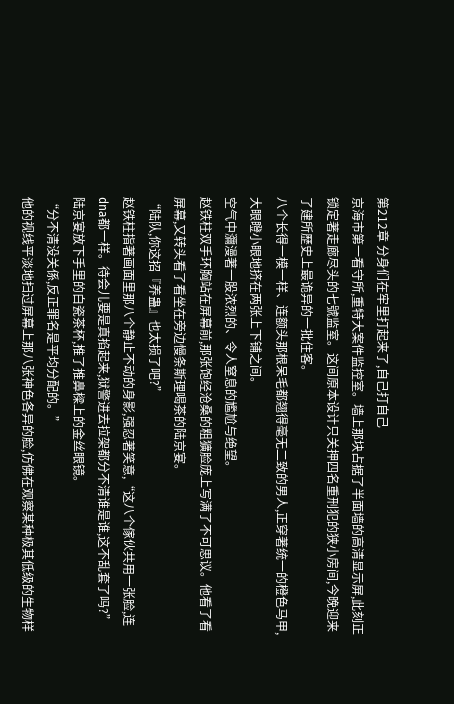第212章 分身们在牢里打起来了,自己打自己
京海市第一看守所,重特大案件监控室。墙上那块占据了半面墙的高清显示屏,此刻正锁定著走廊尽头的七號监室。这间原本设计只关押四名重刑犯的狭小房间,今晚迎来了建所歷史上最诡异的一批住客。
八个长得一模一样、连额头那根呆毛都翘得毫无二致的男人,正穿著统一的橙色马甲,大眼瞪小眼地挤在两张上下铺之间。
空气中瀰漫著一股浓烈的、令人窒息的尷尬与绝望。
赵铁柱双手环胸站在屏幕前,那张饱经沧桑的粗獷脸庞上写满了不可思议。他看了看屏幕,又转头看了看坐在旁边慢条斯理喝茶的陆京宴。
“陆队,你这招『养蛊』也太损了吧?”
赵铁柱指著画面里那八个静止不动的身影,强忍著笑意,“这八个傢伙共用一张脸,连dna都一样。待会儿要是真掐起来,狱警进去拉架都分不清谁是谁,这不乱套了吗?”
陆京宴放下手里的白瓷茶杯,推了推鼻樑上的金丝眼镜。
“分不清没关係,反正罪名是平均分配的。”
他的视线平淡地扫过屏幕上那八张神色各异的脸,仿佛在观察某种极其低级的生物样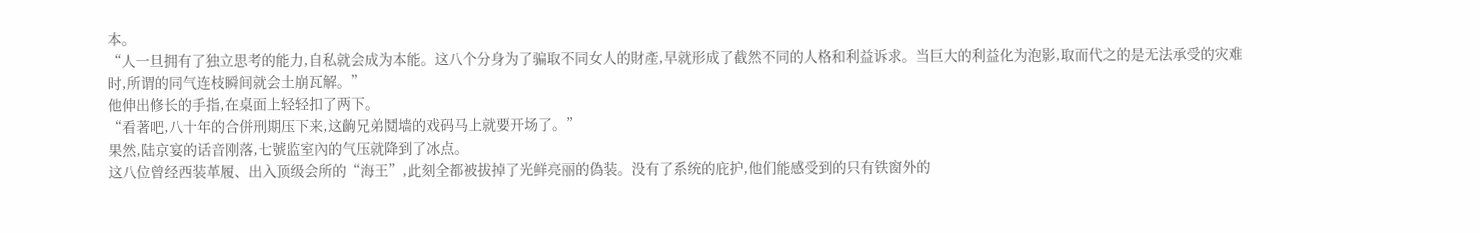本。
“人一旦拥有了独立思考的能力,自私就会成为本能。这八个分身为了骗取不同女人的財產,早就形成了截然不同的人格和利益诉求。当巨大的利益化为泡影,取而代之的是无法承受的灾难时,所谓的同气连枝瞬间就会土崩瓦解。”
他伸出修长的手指,在桌面上轻轻扣了两下。
“看著吧,八十年的合併刑期压下来,这齣兄弟鬩墙的戏码马上就要开场了。”
果然,陆京宴的话音刚落,七號监室內的气压就降到了冰点。
这八位曾经西装革履、出入顶级会所的“海王”,此刻全都被拔掉了光鲜亮丽的偽装。没有了系统的庇护,他们能感受到的只有铁窗外的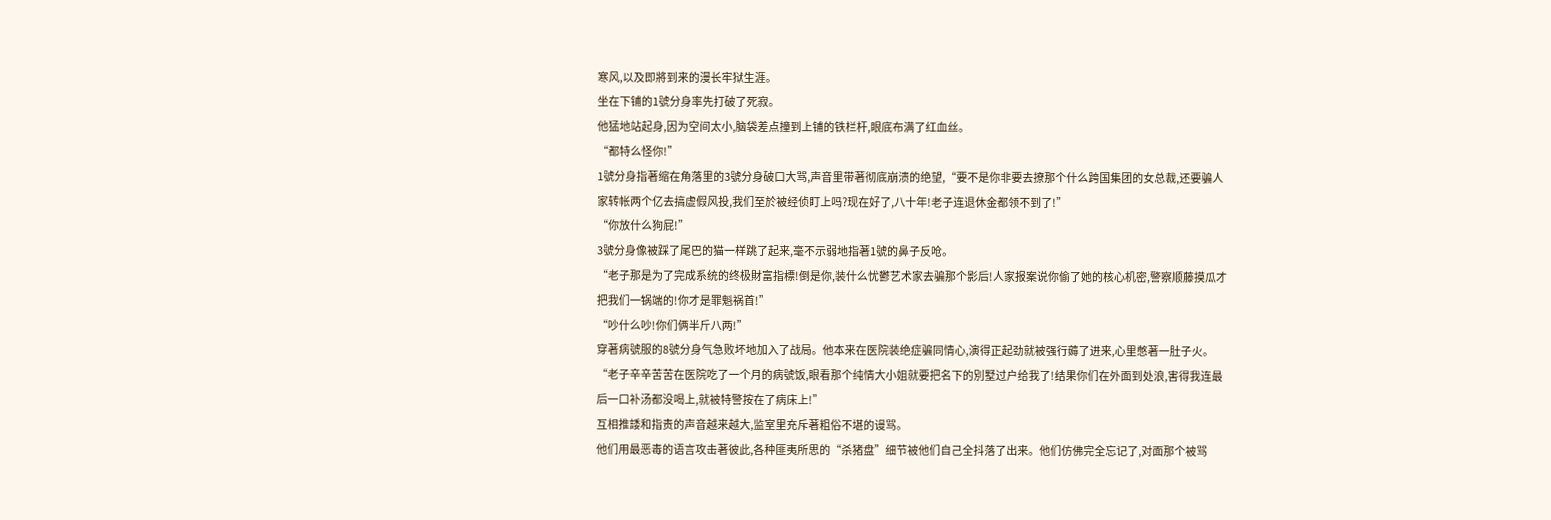寒风,以及即將到来的漫长牢狱生涯。
坐在下铺的1號分身率先打破了死寂。
他猛地站起身,因为空间太小,脑袋差点撞到上铺的铁栏杆,眼底布满了红血丝。
“都特么怪你!”
1號分身指著缩在角落里的3號分身破口大骂,声音里带著彻底崩溃的绝望,“要不是你非要去撩那个什么跨国集团的女总裁,还要骗人家转帐两个亿去搞虚假风投,我们至於被经侦盯上吗?现在好了,八十年!老子连退休金都领不到了!”
“你放什么狗屁!”
3號分身像被踩了尾巴的猫一样跳了起来,毫不示弱地指著1號的鼻子反呛。
“老子那是为了完成系统的终极財富指標!倒是你,装什么忧鬱艺术家去骗那个影后!人家报案说你偷了她的核心机密,警察顺藤摸瓜才把我们一锅端的!你才是罪魁祸首!”
“吵什么吵!你们俩半斤八两!”
穿著病號服的8號分身气急败坏地加入了战局。他本来在医院装绝症骗同情心,演得正起劲就被强行薅了进来,心里憋著一肚子火。
“老子辛辛苦苦在医院吃了一个月的病號饭,眼看那个纯情大小姐就要把名下的別墅过户给我了!结果你们在外面到处浪,害得我连最后一口补汤都没喝上,就被特警按在了病床上!”
互相推諉和指责的声音越来越大,监室里充斥著粗俗不堪的谩骂。
他们用最恶毒的语言攻击著彼此,各种匪夷所思的“杀猪盘”细节被他们自己全抖落了出来。他们仿佛完全忘记了,对面那个被骂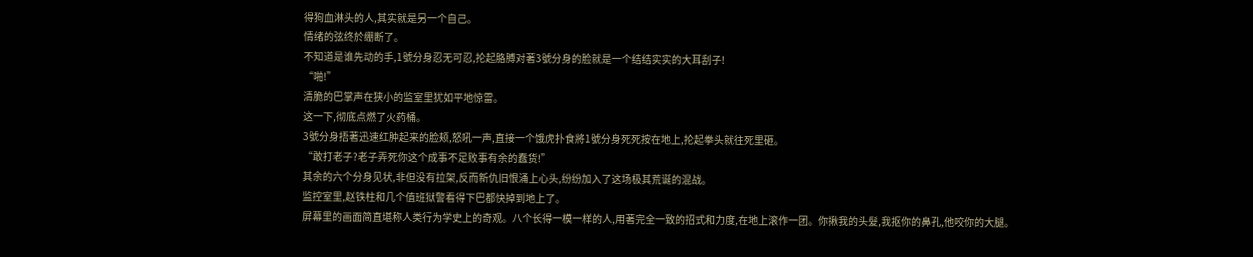得狗血淋头的人,其实就是另一个自己。
情绪的弦终於绷断了。
不知道是谁先动的手,1號分身忍无可忍,抡起胳膊对著3號分身的脸就是一个结结实实的大耳刮子!
“啪!”
清脆的巴掌声在狭小的监室里犹如平地惊雷。
这一下,彻底点燃了火药桶。
3號分身捂著迅速红肿起来的脸颊,怒吼一声,直接一个饿虎扑食將1號分身死死按在地上,抡起拳头就往死里砸。
“敢打老子?老子弄死你这个成事不足败事有余的蠢货!”
其余的六个分身见状,非但没有拉架,反而新仇旧恨涌上心头,纷纷加入了这场极其荒诞的混战。
监控室里,赵铁柱和几个值班狱警看得下巴都快掉到地上了。
屏幕里的画面简直堪称人类行为学史上的奇观。八个长得一模一样的人,用著完全一致的招式和力度,在地上滚作一团。你揪我的头髮,我抠你的鼻孔,他咬你的大腿。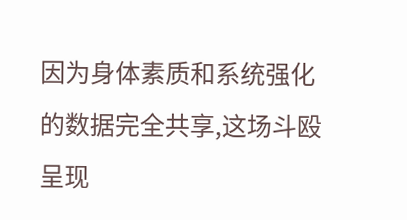因为身体素质和系统强化的数据完全共享,这场斗殴呈现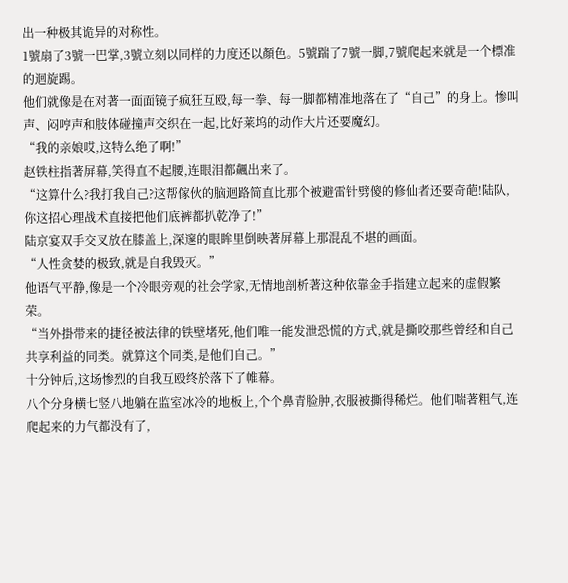出一种极其诡异的对称性。
1號扇了3號一巴掌,3號立刻以同样的力度还以顏色。5號踹了7號一脚,7號爬起来就是一个標准的迴旋踢。
他们就像是在对著一面面镜子疯狂互殴,每一拳、每一脚都精准地落在了“自己”的身上。惨叫声、闷哼声和肢体碰撞声交织在一起,比好莱坞的动作大片还要魔幻。
“我的亲娘哎,这特么绝了啊!”
赵铁柱指著屏幕,笑得直不起腰,连眼泪都飆出来了。
“这算什么?我打我自己?这帮傢伙的脑迴路简直比那个被避雷针劈傻的修仙者还要奇葩!陆队,你这招心理战术直接把他们底裤都扒乾净了!”
陆京宴双手交叉放在膝盖上,深邃的眼眸里倒映著屏幕上那混乱不堪的画面。
“人性贪婪的极致,就是自我毁灭。”
他语气平静,像是一个冷眼旁观的社会学家,无情地剖析著这种依靠金手指建立起来的虚假繁荣。
“当外掛带来的捷径被法律的铁壁堵死,他们唯一能发泄恐慌的方式,就是撕咬那些曾经和自己共享利益的同类。就算这个同类,是他们自己。”
十分钟后,这场惨烈的自我互殴终於落下了帷幕。
八个分身横七竖八地躺在监室冰冷的地板上,个个鼻青脸肿,衣服被撕得稀烂。他们喘著粗气,连爬起来的力气都没有了,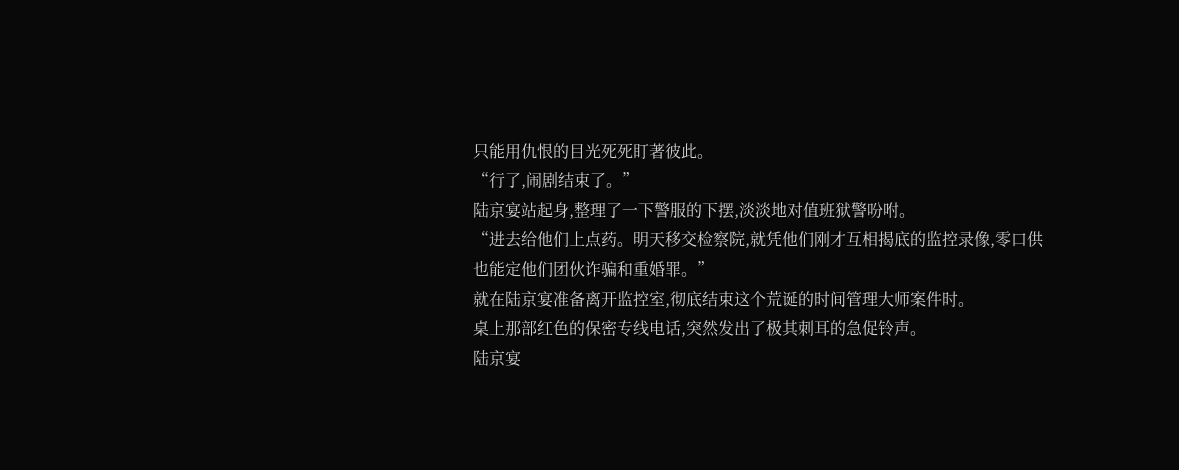只能用仇恨的目光死死盯著彼此。
“行了,闹剧结束了。”
陆京宴站起身,整理了一下警服的下摆,淡淡地对值班狱警吩咐。
“进去给他们上点药。明天移交检察院,就凭他们刚才互相揭底的监控录像,零口供也能定他们团伙诈骗和重婚罪。”
就在陆京宴准备离开监控室,彻底结束这个荒诞的时间管理大师案件时。
桌上那部红色的保密专线电话,突然发出了极其刺耳的急促铃声。
陆京宴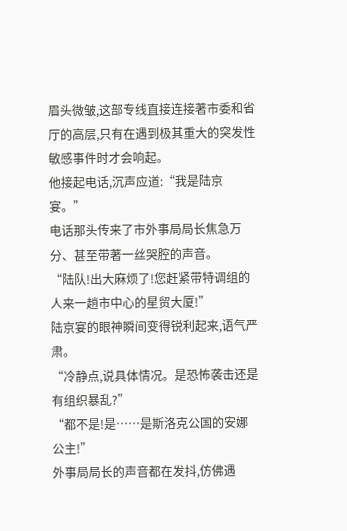眉头微皱,这部专线直接连接著市委和省厅的高层,只有在遇到极其重大的突发性敏感事件时才会响起。
他接起电话,沉声应道:“我是陆京宴。”
电话那头传来了市外事局局长焦急万分、甚至带著一丝哭腔的声音。
“陆队!出大麻烦了!您赶紧带特调组的人来一趟市中心的星贸大厦!”
陆京宴的眼神瞬间变得锐利起来,语气严肃。
“冷静点,说具体情况。是恐怖袭击还是有组织暴乱?”
“都不是!是……是斯洛克公国的安娜公主!”
外事局局长的声音都在发抖,仿佛遇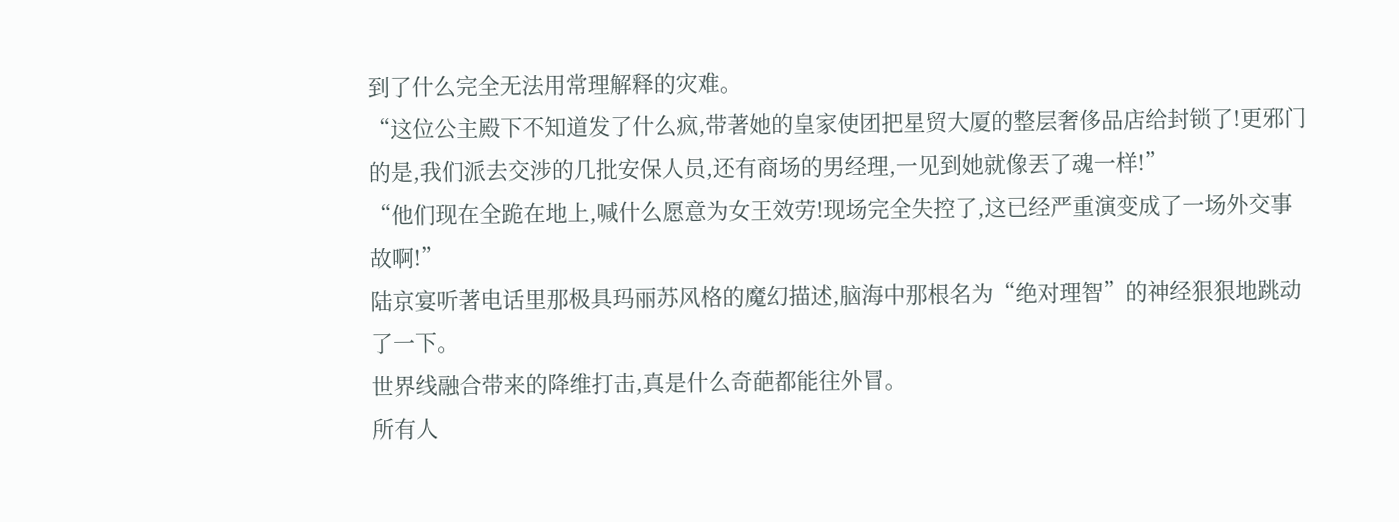到了什么完全无法用常理解释的灾难。
“这位公主殿下不知道发了什么疯,带著她的皇家使团把星贸大厦的整层奢侈品店给封锁了!更邪门的是,我们派去交涉的几批安保人员,还有商场的男经理,一见到她就像丟了魂一样!”
“他们现在全跪在地上,喊什么愿意为女王效劳!现场完全失控了,这已经严重演变成了一场外交事故啊!”
陆京宴听著电话里那极具玛丽苏风格的魔幻描述,脑海中那根名为“绝对理智”的神经狠狠地跳动了一下。
世界线融合带来的降维打击,真是什么奇葩都能往外冒。
所有人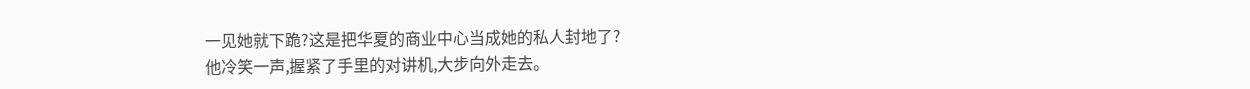一见她就下跪?这是把华夏的商业中心当成她的私人封地了?
他冷笑一声,握紧了手里的对讲机,大步向外走去。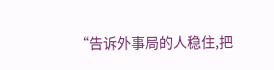“告诉外事局的人稳住,把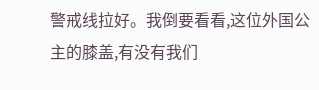警戒线拉好。我倒要看看,这位外国公主的膝盖,有没有我们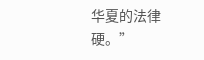华夏的法律硬。”